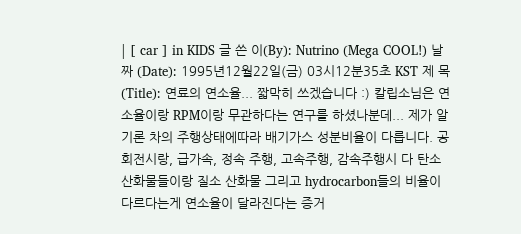| [ car ] in KIDS 글 쓴 이(By): Nutrino (Mega COOL!) 날 짜 (Date): 1995년12월22일(금) 03시12분35초 KST 제 목(Title): 연료의 연소율... 짧막히 쓰겠습니다 :) 칼립소님은 연소율이랑 RPM이랑 무관하다는 연구를 하셨나분데... 제가 알기론 차의 주행상태에따라 배기가스 성분비율이 다릅니다. 공회전시랑, 급가속, 정속 주행, 고속주행, 감속주행시 다 탄소 산화물들이랑 질소 산화물 그리고 hydrocarbon들의 비율이 다르다는게 연소율이 달라진다는 증거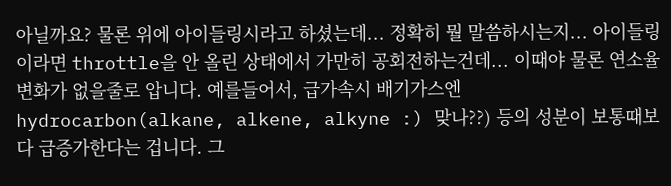아닐까요? 물론 위에 아이들링시라고 하셨는데... 정확히 뭘 말씀하시는지... 아이들링이라면 throttle을 안 올린 상태에서 가만히 공회전하는건데... 이때야 물론 연소율변화가 없을줄로 압니다. 예를들어서, 급가속시 배기가스엔 hydrocarbon(alkane, alkene, alkyne :) 맞나??) 등의 성분이 보통때보다 급증가한다는 겁니다. 그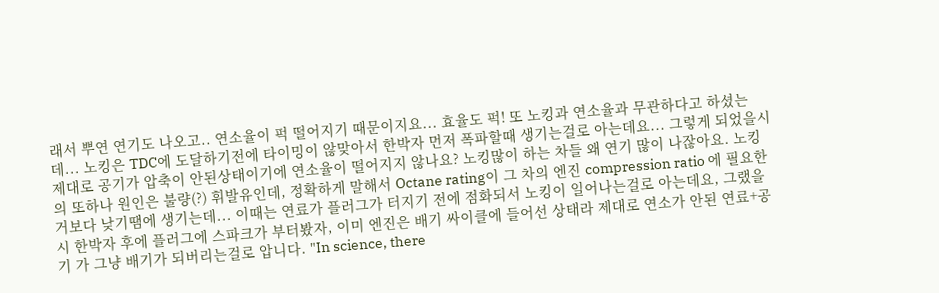래서 뿌연 연기도 나오고.. 연소율이 퍽 떨어지기 때문이지요... 효율도 퍽! 또 노킹과 연소율과 무관하다고 하셨는데... 노킹은 TDC에 도달하기전에 타이밍이 않맞아서 한박자 먼저 폭파할때 생기는걸로 아는데요... 그렇게 되었을시 제대로 공기가 압축이 안된상태이기에 연소율이 떨어지지 않나요? 노킹많이 하는 차들 왜 연기 많이 나잖아요. 노킹의 또하나 원인은 불량(?) 휘발유인데, 정확하게 말해서 Octane rating이 그 차의 엔진 compression ratio 에 필요한거보다 낮기땜에 생기는데... 이때는 연료가 플러그가 터지기 전에 점화되서 노킹이 일어나는걸로 아는데요, 그랬을시 한박자 후에 플러그에 스파크가 부터봤자, 이미 엔진은 배기 싸이클에 들어선 상태라 제대로 연소가 안된 연료+공기 가 그냥 배기가 되버리는걸로 압니다. "In science, there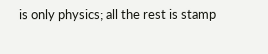is only physics; all the rest is stamp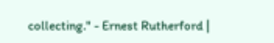collecting." - Ernest Rutherford |